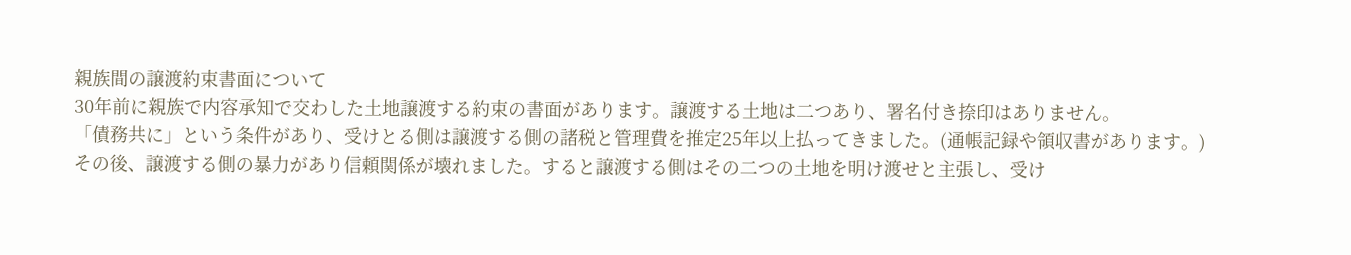親族間の譲渡約束書面について
30年前に親族で内容承知で交わした土地譲渡する約束の書面があります。譲渡する土地は二つあり、署名付き捺印はありません。
「債務共に」という条件があり、受けとる側は譲渡する側の諸税と管理費を推定25年以上払ってきました。(通帳記録や領収書があります。)
その後、譲渡する側の暴力があり信頼関係が壊れました。すると譲渡する側はその二つの土地を明け渡せと主張し、受け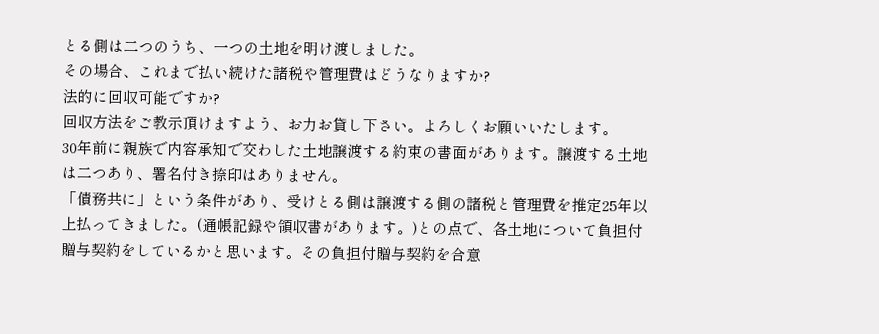とる側は二つのうち、一つの土地を明け渡しました。
その場合、これまで払い続けた諸税や管理費はどうなりますか?
法的に回収可能ですか?
回収方法をご教示頂けますよう、お力お貸し下さい。よろしくお願いいたします。
30年前に親族で内容承知で交わした土地譲渡する約束の書面があります。譲渡する土地は二つあり、署名付き捺印はありません。
「債務共に」という条件があり、受けとる側は譲渡する側の諸税と管理費を推定25年以上払ってきました。(通帳記録や領収書があります。)との点で、各土地について負担付贈与契約をしているかと思います。その負担付贈与契約を合意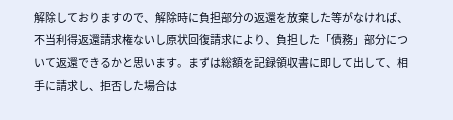解除しておりますので、解除時に負担部分の返還を放棄した等がなければ、不当利得返還請求権ないし原状回復請求により、負担した「債務」部分について返還できるかと思います。まずは総額を記録領収書に即して出して、相手に請求し、拒否した場合は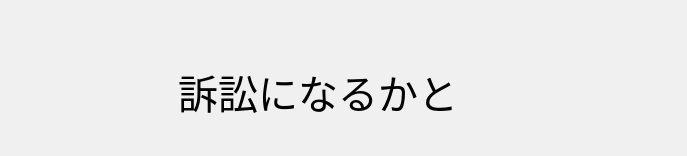訴訟になるかと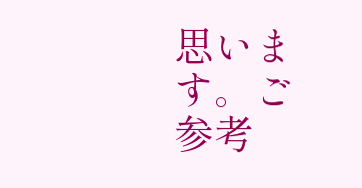思います。ご参考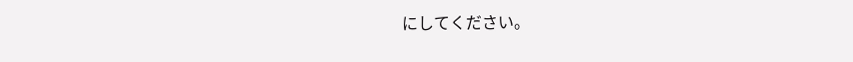にしてください。